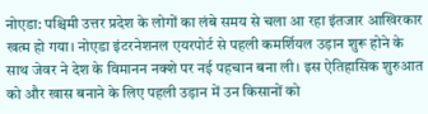नोएडा: पश्चिमी उत्तर प्रदेश के लोगों का लंबे समय से चला आ रहा इंतजार आखिरकार खत्म हो गया। नोएडा इंटरनेशनल एयरपोर्ट से पहली कमर्शियल उड़ान शुरू होने के साथ जेवर ने देश के विमानन नक्शे पर नई पहचान बना ली। इस ऐतिहासिक शुरुआत को और खास बनाने के लिए पहली उड़ान में उन किसानों को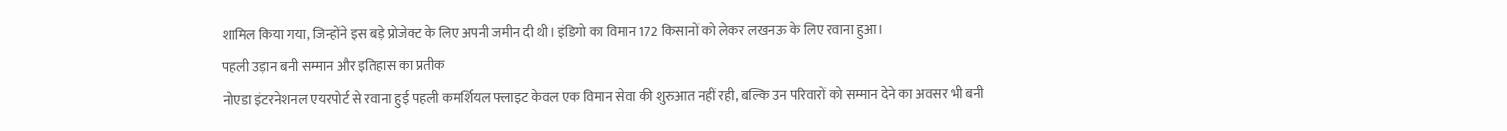शामिल किया गया, जिन्होंने इस बड़े प्रोजेक्ट के लिए अपनी जमीन दी थी। इंडिगो का विमान 172 किसानों को लेकर लखनऊ के लिए रवाना हुआ।
पहली उड़ान बनी सम्मान और इतिहास का प्रतीक
नोएडा इंटरनेशनल एयरपोर्ट से रवाना हुई पहली कमर्शियल फ्लाइट केवल एक विमान सेवा की शुरुआत नहीं रही, बल्कि उन परिवारों को सम्मान देने का अवसर भी बनी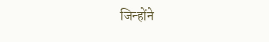जिन्होंने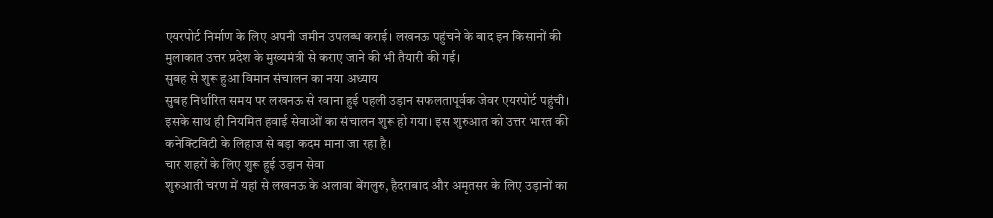एयरपोर्ट निर्माण के लिए अपनी जमीन उपलब्ध कराई। लखनऊ पहुंचने के बाद इन किसानों की मुलाकात उत्तर प्रदेश के मुख्यमंत्री से कराए जाने की भी तैयारी की गई।
सुबह से शुरू हुआ विमान संचालन का नया अध्याय
सुबह निर्धारित समय पर लखनऊ से रवाना हुई पहली उड़ान सफलतापूर्वक जेवर एयरपोर्ट पहुंची। इसके साथ ही नियमित हवाई सेवाओं का संचालन शुरू हो गया। इस शुरुआत को उत्तर भारत की कनेक्टिविटी के लिहाज से बड़ा कदम माना जा रहा है।
चार शहरों के लिए शुरू हुई उड़ान सेवा
शुरुआती चरण में यहां से लखनऊ के अलावा बेंगलुरु, हैदराबाद और अमृतसर के लिए उड़ानों का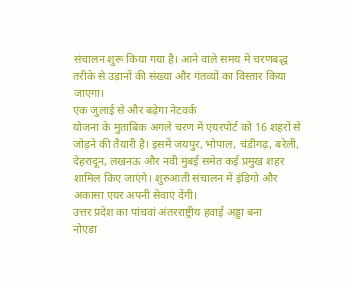संचालन शुरू किया गया है। आने वाले समय में चरणबद्ध तरीके से उड़ानों की संख्या और गंतव्यों का विस्तार किया जाएगा।
एक जुलाई से और बढ़ेगा नेटवर्क
योजना के मुताबिक अगले चरण में एयरपोर्ट को 16 शहरों से जोड़ने की तैयारी है। इसमें जयपुर, भोपाल, चंडीगढ़, बरेली, देहरादून, लखनऊ और नवी मुंबई समेत कई प्रमुख शहर शामिल किए जाएंगे। शुरुआती संचालन में इंडिगो और अकासा एयर अपनी सेवाएं देंगी।
उत्तर प्रदेश का पांचवां अंतरराष्ट्रीय हवाई अड्डा बना
नोएडा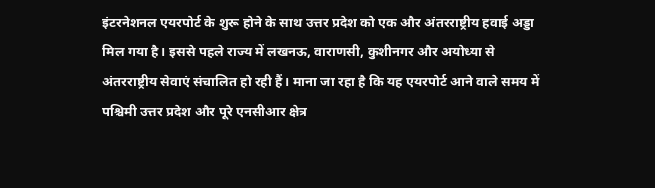इंटरनेशनल एयरपोर्ट के शुरू होने के साथ उत्तर प्रदेश को एक और अंतरराष्ट्रीय हवाई अड्डा मिल गया है। इससे पहले राज्य में लखनऊ, वाराणसी, कुशीनगर और अयोध्या से अंतरराष्ट्रीय सेवाएं संचालित हो रही हैं। माना जा रहा है कि यह एयरपोर्ट आने वाले समय में पश्चिमी उत्तर प्रदेश और पूरे एनसीआर क्षेत्र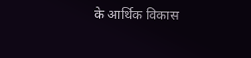के आर्थिक विकास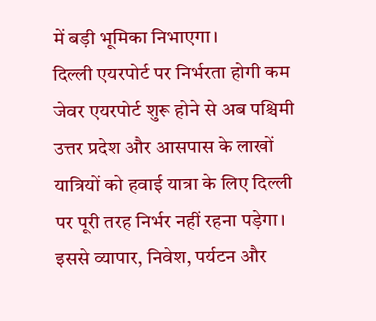में बड़ी भूमिका निभाएगा।
दिल्ली एयरपोर्ट पर निर्भरता होगी कम
जेवर एयरपोर्ट शुरू होने से अब पश्चिमी उत्तर प्रदेश और आसपास के लाखों यात्रियों को हवाई यात्रा के लिए दिल्ली पर पूरी तरह निर्भर नहीं रहना पड़ेगा। इससे व्यापार, निवेश, पर्यटन और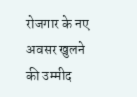रोजगार के नए अवसर खुलने की उम्मीद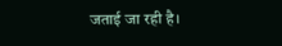जताई जा रही है।